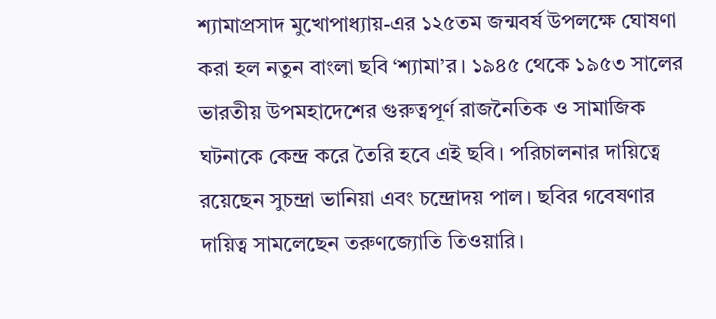শ্যামাপ্রসাদ মুখোপাধ্যায়-এর ১২৫তম জন্মবর্ষ উপলক্ষে ঘোষণা করা হল নতুন বাংলা ছবি ‘শ্যামা’র। ১৯৪৫ থেকে ১৯৫৩ সালের ভারতীয় উপমহাদেশের গুরুত্বপূর্ণ রাজনৈতিক ও সামাজিক ঘটনাকে কেন্দ্র করে তৈরি হবে এই ছবি। পরিচালনার দায়িত্বে রয়েছেন সুচন্দ্রা ভানিয়া এবং চন্দ্রোদয় পাল। ছবির গবেষণার দায়িত্ব সামলেছেন তরুণজ্যোতি তিওয়ারি।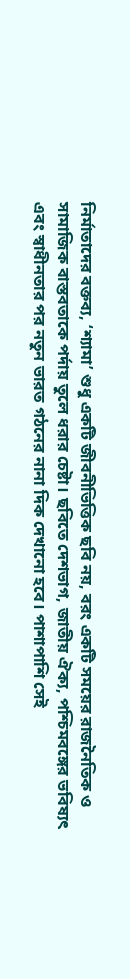নির্মাতাদের বক্তব্য, ‘শ্যামা’ শুধু একটি জীবনীভিত্তিক ছবি নয়, বরং একটি সময়ের রাজনৈতিক ও সামাজিক বাস্তবতাকে পর্দায় তুলে ধরার চেষ্টা। ছবিতে দেশভাগ, জাতীয় ঐক্য, পশ্চিমবঙ্গের ভবিষ্যৎ এবং স্বাধীনতার পর নতুন ভারত গঠনের নানা দিক দেখানো হবে। পাশাপাশি সেই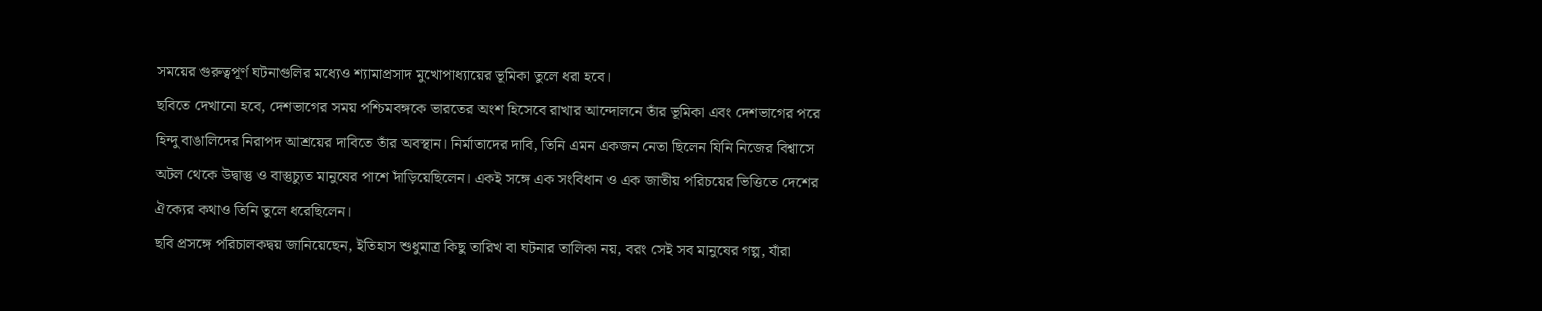সময়ের গুরুত্বপূর্ণ ঘটনাগুলির মধ্যেও শ্যামাপ্রসাদ মুখোপাধ্যায়ের ভূমিকা তুলে ধরা হবে।
ছবিতে দেখানো হবে, দেশভাগের সময় পশ্চিমবঙ্গকে ভারতের অংশ হিসেবে রাখার আন্দোলনে তাঁর ভূমিকা এবং দেশভাগের পরে হিন্দু বাঙালিদের নিরাপদ আশ্রয়ের দাবিতে তাঁর অবস্থান। নির্মাতাদের দাবি, তিনি এমন একজন নেতা ছিলেন যিনি নিজের বিশ্বাসে অটল থেকে উদ্বাস্তু ও বাস্তুচ্যুত মানুষের পাশে দাঁড়িয়েছিলেন। একই সঙ্গে এক সংবিধান ও এক জাতীয় পরিচয়ের ভিত্তিতে দেশের ঐক্যের কথাও তিনি তুলে ধরেছিলেন।
ছবি প্রসঙ্গে পরিচালকদ্বয় জানিয়েছেন, ইতিহাস শুধুমাত্র কিছু তারিখ বা ঘটনার তালিকা নয়, বরং সেই সব মানুষের গল্প, যাঁরা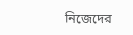নিজেদের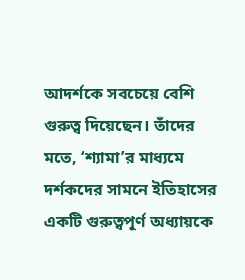আদর্শকে সবচেয়ে বেশি গুরুত্ব দিয়েছেন। তাঁদের মতে, ‘শ্যামা’র মাধ্যমে দর্শকদের সামনে ইতিহাসের একটি গুরুত্বপূর্ণ অধ্যায়কে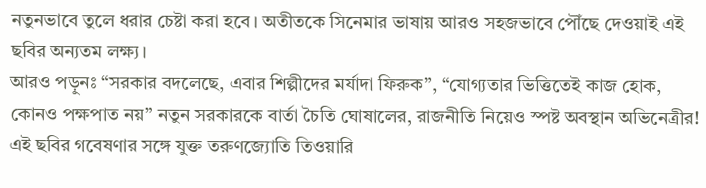নতুনভাবে তুলে ধরার চেষ্টা করা হবে। অতীতকে সিনেমার ভাষায় আরও সহজভাবে পৌঁছে দেওয়াই এই ছবির অন্যতম লক্ষ্য।
আরও পড়ুনঃ “সরকার বদলেছে, এবার শিল্পীদের মর্যাদা ফিরুক”, “যোগ্যতার ভিত্তিতেই কাজ হোক, কোনও পক্ষপাত নয়” নতুন সরকারকে বার্তা চৈতি ঘোষালের, রাজনীতি নিয়েও স্পষ্ট অবস্থান অভিনেত্রীর!
এই ছবির গবেষণার সঙ্গে যুক্ত তরুণজ্যোতি তিওয়ারি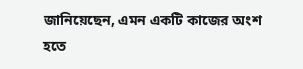জানিয়েছেন, এমন একটি কাজের অংশ হতে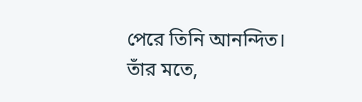পেরে তিনি আনন্দিত। তাঁর মতে,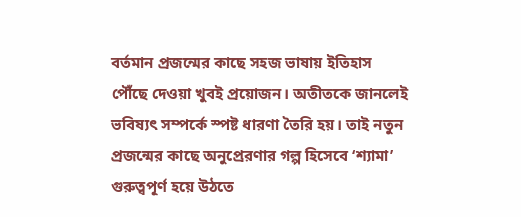বর্তমান প্রজন্মের কাছে সহজ ভাষায় ইতিহাস পৌঁছে দেওয়া খুবই প্রয়োজন। অতীতকে জানলেই ভবিষ্যৎ সম্পর্কে স্পষ্ট ধারণা তৈরি হয়। তাই নতুন প্রজন্মের কাছে অনুপ্রেরণার গল্প হিসেবে ‘শ্যামা’ গুরুত্বপূর্ণ হয়ে উঠতে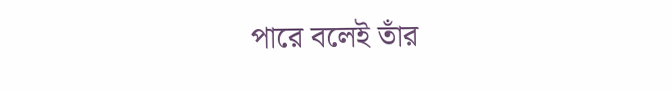পারে বলেই তাঁর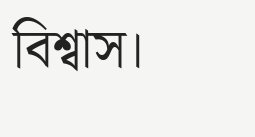বিশ্বাস।